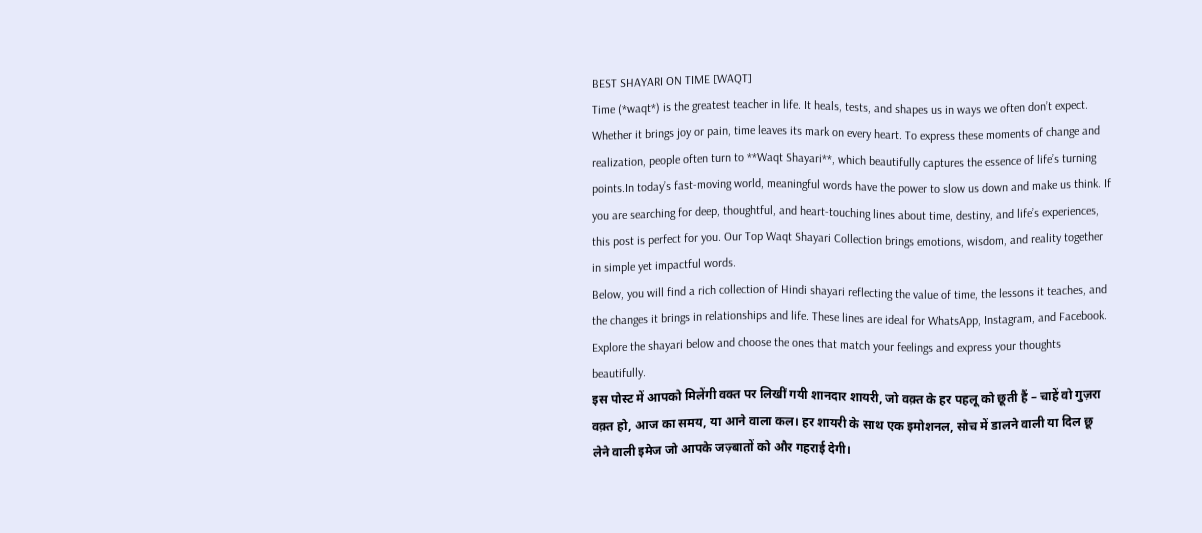BEST SHAYARI ON TIME [WAQT]
Time (*waqt*) is the greatest teacher in life. It heals, tests, and shapes us in ways we often don’t expect. Whether it brings joy or pain, time leaves its mark on every heart. To express these moments of change and realization, people often turn to **Waqt Shayari**, which beautifully captures the essence of life’s turning points.In today’s fast-moving world, meaningful words have the power to slow us down and make us think. If you are searching for deep, thoughtful, and heart-touching lines about time, destiny, and life’s experiences, this post is perfect for you. Our Top Waqt Shayari Collection brings emotions, wisdom, and reality together in simple yet impactful words.
Below, you will find a rich collection of Hindi shayari reflecting the value of time, the lessons it teaches, and the changes it brings in relationships and life. These lines are ideal for WhatsApp, Instagram, and Facebook. Explore the shayari below and choose the ones that match your feelings and express your thoughts beautifully.
इस पोस्ट में आपको मिलेंगी वक्त पर लिखीं गयी शानदार शायरी, जो वक़्त के हर पहलू को छूती हैं – चाहें वो गुज़रा वक़्त हो, आज का समय, या आने वाला कल। हर शायरी के साथ एक इमोशनल, सोच में डालने वाली या दिल छू लेने वाली इमेज जो आपके जज़्बातों को और गहराई देगी।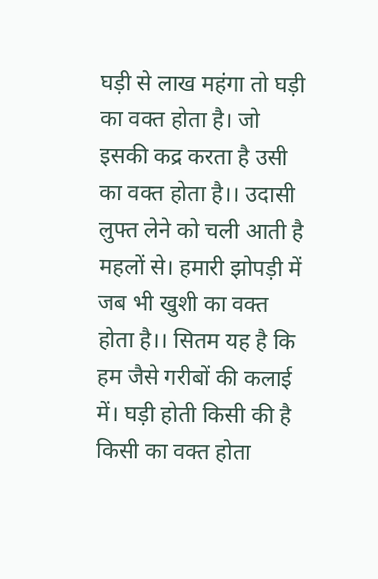घड़ी से लाख महंगा तो घड़ी का वक्त होता है। जो इसकी कद्र करता है उसी का वक्त होता है।। उदासी लुफ्त लेने को चली आती है महलों से। हमारी झोपड़ी में जब भी खुशी का वक्त होता है।। सितम यह है कि हम जैसे गरीबों की कलाई में। घड़ी होती किसी की है किसी का वक्त होता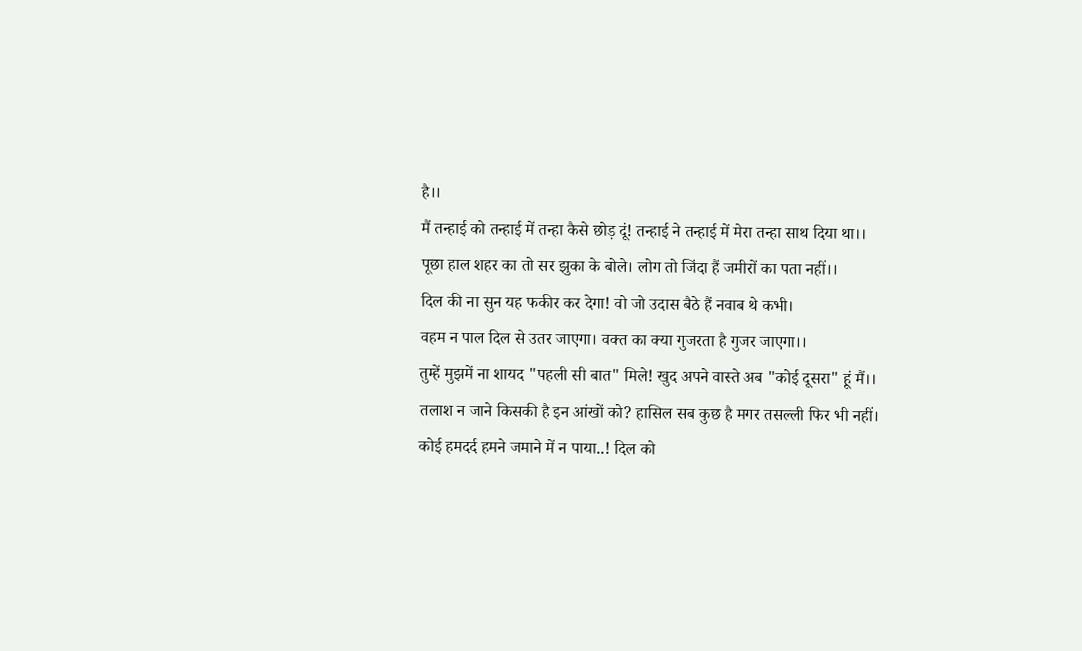है।।
मैं तन्हाई को तन्हाई में तन्हा कैसे छोड़ दूं! तन्हाई ने तन्हाई में मेरा तन्हा साथ दिया था।।
पूछा हाल शहर का तो सर झुका के बोले। लोग तो जिंदा हैं जमीरों का पता नहीं।।
दिल की ना सुन यह फकीर कर देगा! वो जो उदास बैठे हैं नवाब थे कभी।
वहम न पाल दिल से उतर जाएगा। वक्त का क्या गुजरता है गुजर जाएगा।।
तुम्हें मुझमें ना शायद "पहली सी बात" मिले! खुद अपने वास्ते अब "कोई दूसरा" हूं मैं।।
तलाश न जाने किसकी है इन आंखों को? हासिल सब कुछ है मगर तसल्ली फिर भी नहीं।
कोई हमदर्द हमने जमाने में न पाया..! दिल को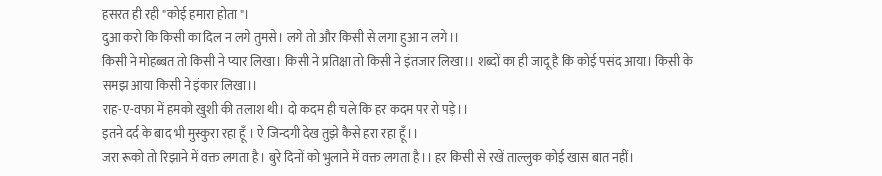हसरत ही रही "कोई हमारा होता"।
दुआ करो कि किसी का दिल न लगे तुमसे। लगे तो और किसी से लगा हुआ न लगे।।
किसी ने मोहब्बत तो किसी ने प्यार लिखा। किसी ने प्रतिक्षा तो किसी ने इंतजार लिखा।। शब्दों का ही जादू है कि कोई पसंद आया। किसी के समझ आया किसी ने इंकार लिखा।।
राह-ए-वफा में हमको खुशी की तलाश थी। दो कदम ही चले कि हर कदम पर रो पड़े।।
इतने दर्द के बाद भी मुस्कुरा रहा हूँ । ऐ जिन्दगी देख तुझे कैसे हरा रहा हूँ।।
जरा रूको तो रिझाने में वक्त लगता है। बुरे दिनों को भुलाने में वक्त लगता है।। हर किसी से रखें ताल्लुक कोई खास बात नहीं।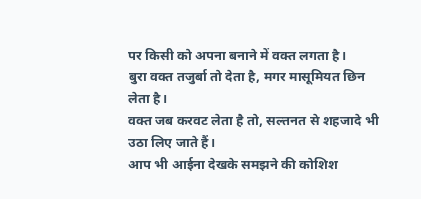पर किसी को अपना बनाने में वक्त लगता है।
बुरा वक्त तजुर्बा तो देता है, मगर मासूमियत छिन लेता है।
वक्त जब करवट लेता है तो, सल्तनत से शहजादे भी उठा लिए जाते हैं।
आप भी आईना देखके समझने की कोशिश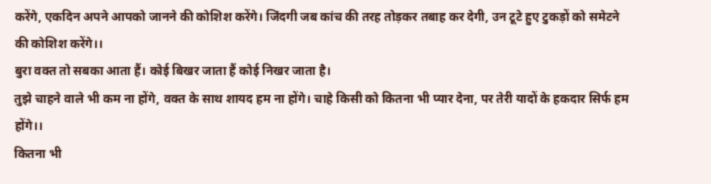करेंगे, एकदिन अपने आपको जानने की कोशिश करेंगे। जिंदगी जब कांच की तरह तोड़कर तबाह कर देगी, उन टूटे हुए टुकड़ों को समेटने की कोशिश करेंगे।।
बुरा वक्त तो सबका आता हैं। कोई बिखर जाता हैं कोई निखर जाता है।
तुझे चाहने वाले भी कम ना होंगे, वक्त के साथ शायद हम ना होंगे। चाहे किसी को कितना भी प्यार देना, पर तेरी यादों के हकदार सिर्फ हम होंगे।।
कितना भी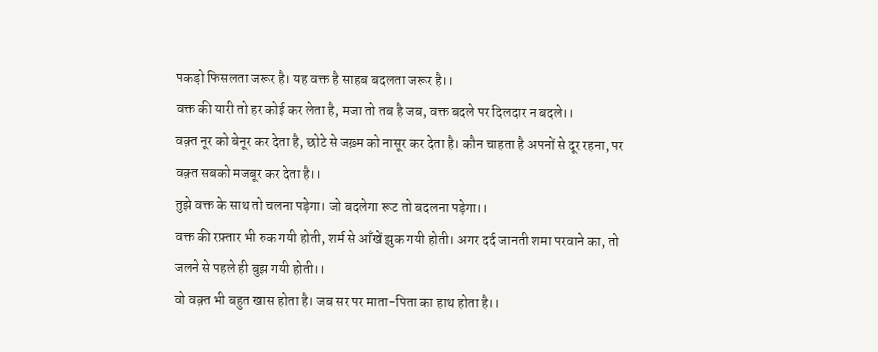पकड़ो फिसलता जरूर है। यह वक्त है साहब बदलता जरूर है।।
वक्त की यारी तो हर कोई कर लेता है, मजा तो तब है जब, वक्त बदले पर दिलदार न बदले।।
वक़्त नूर को बेनूर कर देता है, छोटे से जख़्म को नासूर कर देता है। कौन चाहता है अपनों से दूर रहना, पर वक़्त सबको मजबूर कर देता है।।
तुझे वक्त के साथ तो चलना पड़ेगा। जो बदलेगा रूट तो बदलना पड़ेगा।।
वक्त की रफ़्तार भी रुक गयी होती, शर्म से आँखें झुक गयी होती। अगर दर्द जानती शमा परवाने का, तो जलने से पहले ही बुझ गयी होती।।
वो वक़्त भी बहुत खास होता है। जब सर पर माता-पिता का हाथ होता है।।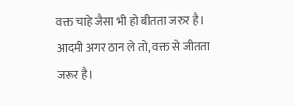वक्त चाहे जैसा भी हो बीतता जरुर है। आदमी अगर ठान ले तो, वक्त से जीतता जरूर है।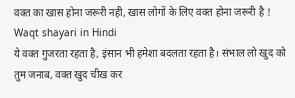वक्त का खास होना जरूरी नही, खास लोगों के लिए वक्त होना जरूरी है !
Waqt shayari in Hindi
ये वक्त गुजरता रहता है, इंसान भी हमेशा बदलता रहता है। संभाल लो खुद को तुम जनाब, वक्त खुद चीख कर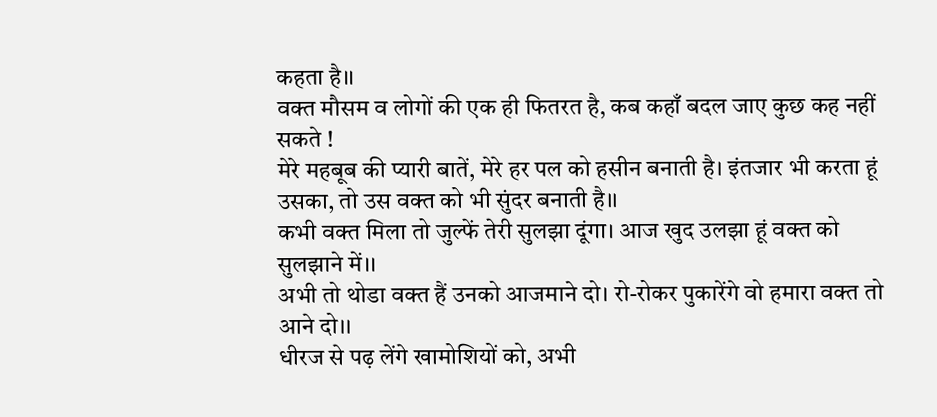कहता है।।
वक्त मौसम व लोगों की एक ही फितरत है, कब कहाँ बदल जाए कुछ कह नहीं सकते !
मेरे महबूब की प्यारी बातें, मेरे हर पल को हसीन बनाती है। इंतजार भी करता हूं उसका, तो उस वक्त को भी सुंदर बनाती है।।
कभी वक्त मिला तो जुल्फें तेरी सुलझा दूंगा। आज खुद उलझा हूं वक्त को सुलझाने में।।
अभी तो थोडा वक्त हैं उनको आजमाने दो। रो-रोकर पुकारेंगे वो हमारा वक्त तो आने दो।।
धीरज से पढ़ लेंगे खामोशियों को, अभी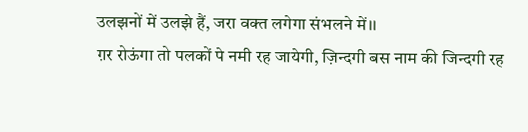उलझनों में उलझे हैं, जरा वक्त लगेगा संभलने में।।
ग़र रोऊंगा तो पलकों पे नमी रह जायेगी, ज़िन्दगी बस नाम की जिन्दगी रह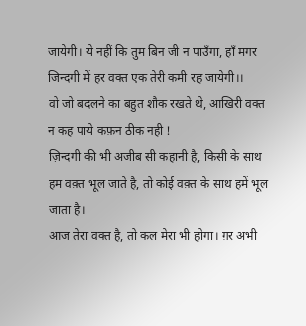जायेगी। ये नहीं कि तुम बिन जी न पाउँगा, हाँ मगर जिन्दगी में हर वक्त एक तेरी कमी रह जायेगी।।
वो जो बदलने का बहुत शौक रखते थे, आखिरी वक्त न कह पाये कफ़न ठीक नही !
ज़िन्दगी की भी अजीब सी कहानी है, किसी के साथ हम वक़्त भूल जाते है, तो कोई वक़्त के साथ हमें भूल जाता है।
आज तेरा वक्त है, तो कल मेरा भी होगा। ग़र अभी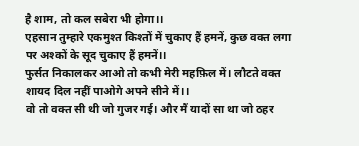है शाम, तो कल सबेरा भी होगा।।
एहसान तुम्हारे एकमुश्त किश्तों में चुकाए हैं हमनें, कुछ वक्त लगा पर अश्कों के सूद चुकाए हैं हमनें।।
फुर्सत निकालकर आओ तो कभी मेरी महफ़िल में। लौटते वक्त शायद दिल नहीं पाओगे अपने सीने में।।
वो तो वक्त सी थी जो गुजर गई। और मैं यादों सा था जो ठहर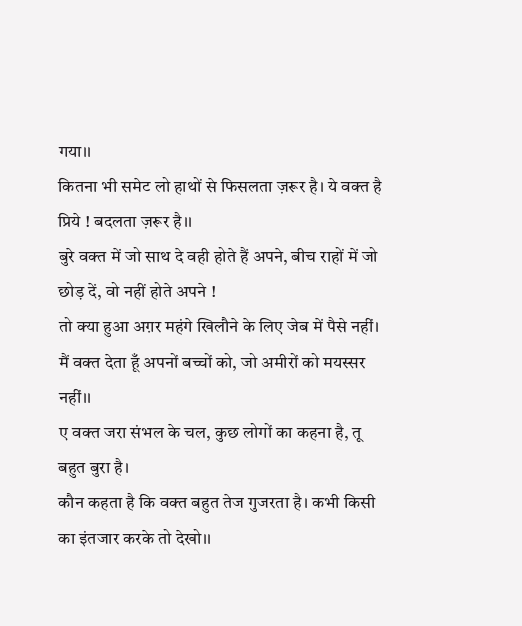गया।।
कितना भी समेट लो हाथों से फिसलता ज़रूर है। ये वक्त है प्रिये ! बदलता ज़रूर है।।
बुरे वक्त में जो साथ दे वही होते हैं अपने, बीच राहों में जो छोड़ दें, वो नहीं होते अपने !
तो क्या हुआ अग़र महंगे खिलौने के लिए जेब में पैसे नहीं। मैं वक्त देता हूँ अपनों बच्चों को, जो अमीरों को मयस्सर नहीं।।
ए वक्त जरा संभल के चल, कुछ लोगों का कहना है, तू बहुत बुरा है।
कौन कहता है कि वक्त बहुत तेज गुजरता है। कभी किसी का इंतजार करके तो देखो।।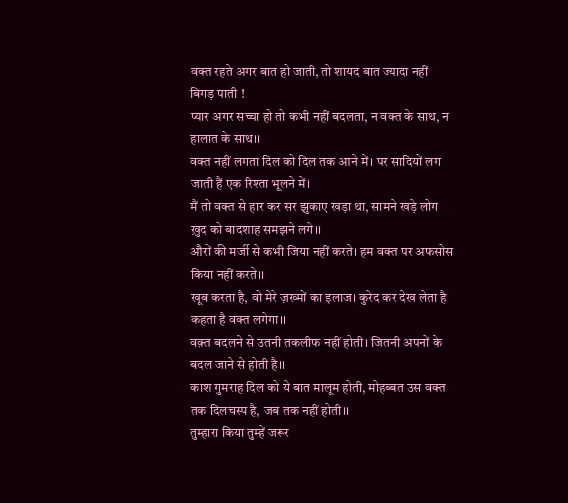वक्त रहते अगर बात हो जाती, तो शायद बात ज्यादा नहीं बिगड़ पाती !
प्यार अगर सच्चा हो तो कभी नहीं बदलता, न वक्त के साथ, न हालात के साथ।।
वक्त नहीं लगता दिल को दिल तक आने में। पर सादियों लग जाती हैं एक रिश्ता भूलने में।
मैं तो वक्त से हार कर सर झुकाए खड़ा था, सामने खड़े लोग ख़ुद को बादशाह समझने लगे।।
औरों की मर्जी से कभी जिया नहीं करते। हम वक्त पर अफसोस किया नहीं करते।।
खूब करता है, वो मेरे ज़ख्मों का इलाज। कुरेद कर देख लेता है कहता है वक्त लगेगा।।
वक़्त बदलने से उतनी तकलीफ नहीं होती। जितनी अपनों के बदल जाने से होती है।।
काश गुमराह दिल को ये बात मालूम होती, मोहब्बत उस वक्त तक दिलचस्प है, जब तक नहीं होती।।
तुम्हारा किया तुम्हें जरूर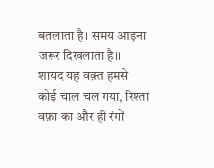बतलाता है। समय आइना जरूर दिखलाता है।।
शायद यह वक़्त हमसे कोई चाल चल गया, रिश्ता वफ़ा का और ही रंगों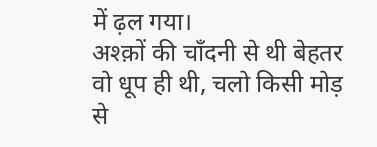में ढ़ल गया।
अश्क़ों की चाँदनी से थी बेहतर वो धूप ही थी, चलो किसी मोड़ से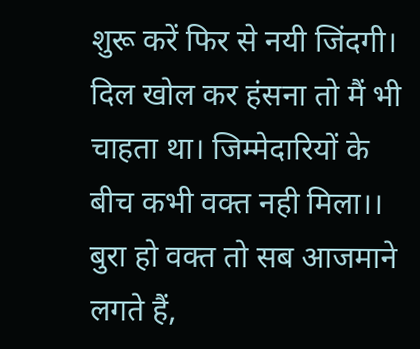शुरू करें फिर से नयी जिंदगी।
दिल खोल कर हंसना तो मैं भी चाहता था। जिम्मेदारियों के बीच कभी वक्त नही मिला।।
बुरा हो वक्त तो सब आजमाने लगते हैं,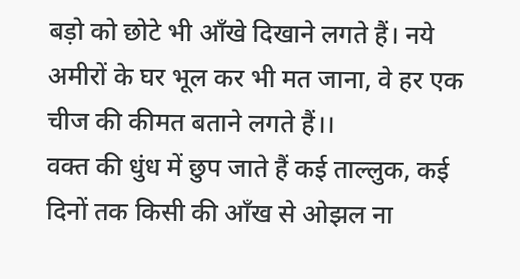बड़ो को छोटे भी आँखे दिखाने लगते हैं। नये अमीरों के घर भूल कर भी मत जाना, वे हर एक चीज की कीमत बताने लगते हैं।।
वक्त की धुंध में छुप जाते हैं कई ताल्लुक, कई दिनों तक किसी की आँख से ओझल ना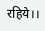रहिये।।